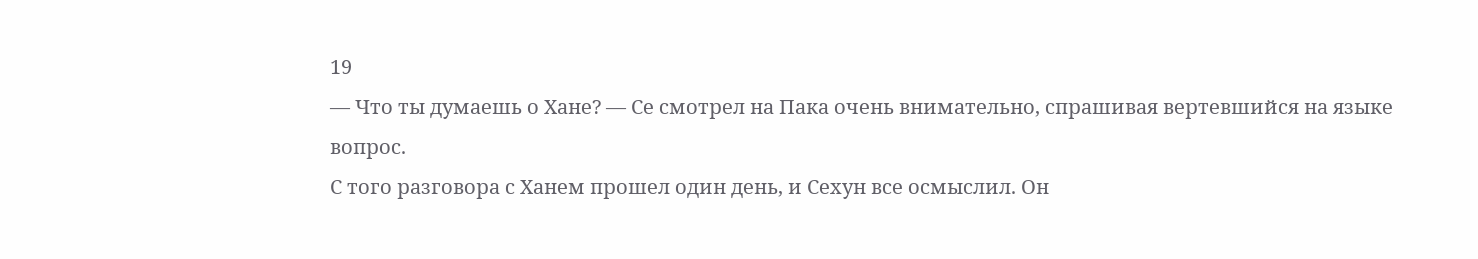19
— Что ты думаешь о Хане? — Се смотрел на Пака очень внимательно, спрашивая вертевшийся на языке вопрос.
С того разговора с Ханем прошел один день, и Сехун все осмыслил. Он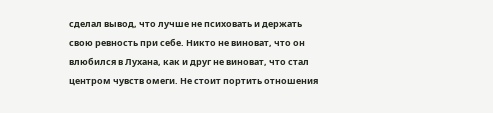сделал вывод, что лучше не психовать и держать свою ревность при себе. Никто не виноват, что он влюбился в Лухана, как и друг не виноват, что стал центром чувств омеги. Не стоит портить отношения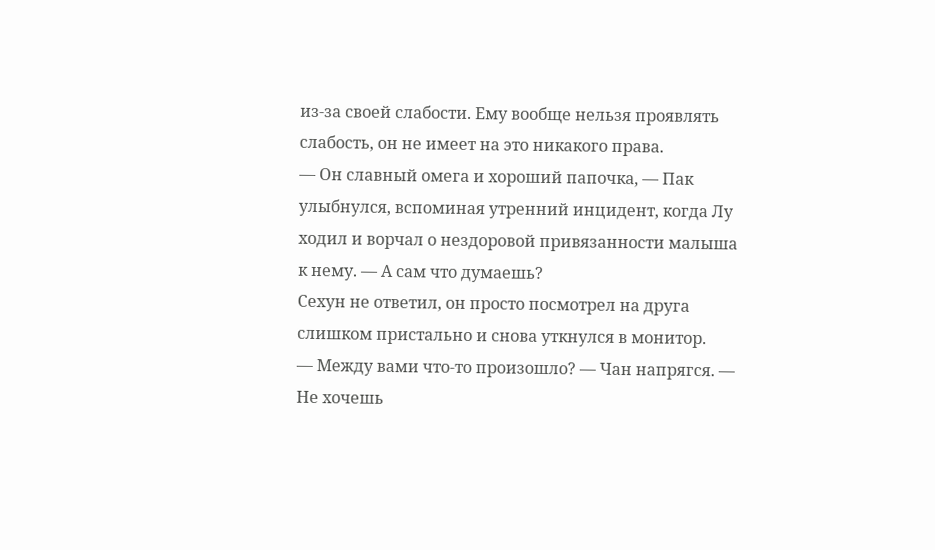из-за своей слабости. Ему вообще нельзя проявлять слабость, он не имеет на это никакого права.
— Он славный омега и хороший папочка, — Пак улыбнулся, вспоминая утренний инцидент, когда Лу ходил и ворчал о нездоровой привязанности малыша к нему. — А сам что думаешь?
Сехун не ответил, он просто посмотрел на друга слишком пристально и снова уткнулся в монитор.
— Между вами что-то произошло? — Чан напрягся. — Не хочешь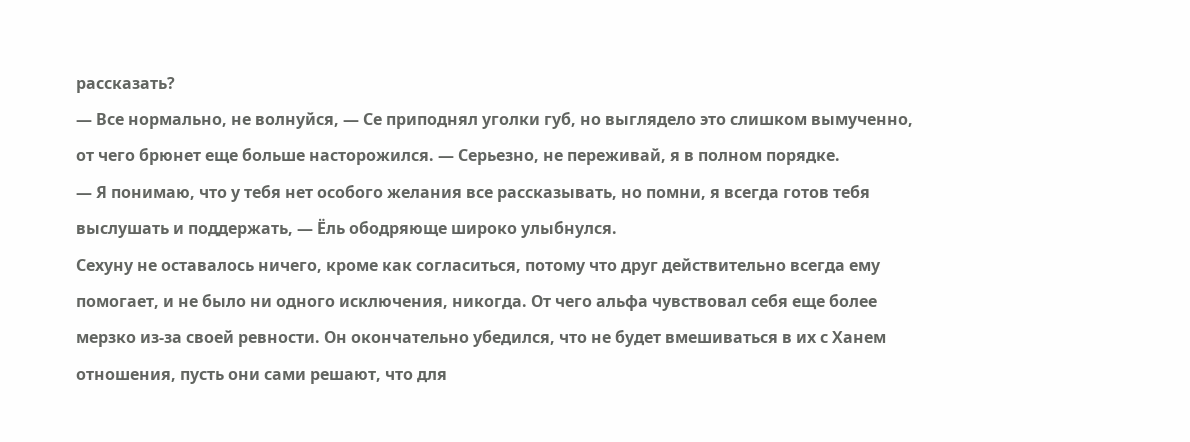рассказать?
— Все нормально, не волнуйся, — Се приподнял уголки губ, но выглядело это слишком вымученно, от чего брюнет еще больше насторожился. — Серьезно, не переживай, я в полном порядке.
— Я понимаю, что у тебя нет особого желания все рассказывать, но помни, я всегда готов тебя выслушать и поддержать, — Ёль ободряюще широко улыбнулся.
Сехуну не оставалось ничего, кроме как согласиться, потому что друг действительно всегда ему помогает, и не было ни одного исключения, никогда. От чего альфа чувствовал себя еще более мерзко из-за своей ревности. Он окончательно убедился, что не будет вмешиваться в их с Ханем отношения, пусть они сами решают, что для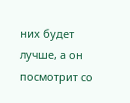них будет лучше, а он посмотрит со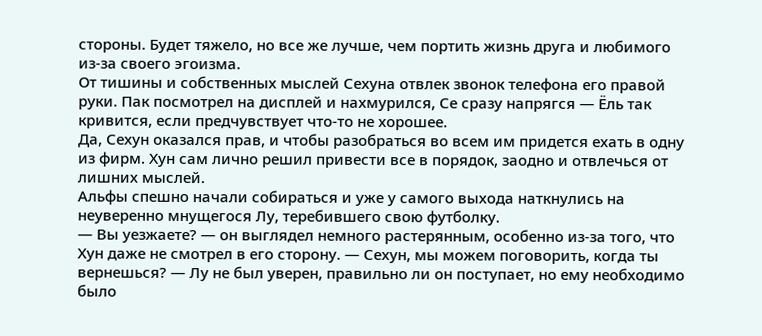стороны. Будет тяжело, но все же лучше, чем портить жизнь друга и любимого из-за своего эгоизма.
От тишины и собственных мыслей Сехуна отвлек звонок телефона его правой руки. Пак посмотрел на дисплей и нахмурился, Се сразу напрягся — Ёль так кривится, если предчувствует что-то не хорошее.
Да, Сехун оказался прав, и чтобы разобраться во всем им придется ехать в одну из фирм. Хун сам лично решил привести все в порядок, заодно и отвлечься от лишних мыслей.
Альфы спешно начали собираться и уже у самого выхода наткнулись на неуверенно мнущегося Лу, теребившего свою футболку.
— Вы уезжаете? — он выглядел немного растерянным, особенно из-за того, что Хун даже не смотрел в его сторону. — Сехун, мы можем поговорить, когда ты вернешься? — Лу не был уверен, правильно ли он поступает, но ему необходимо было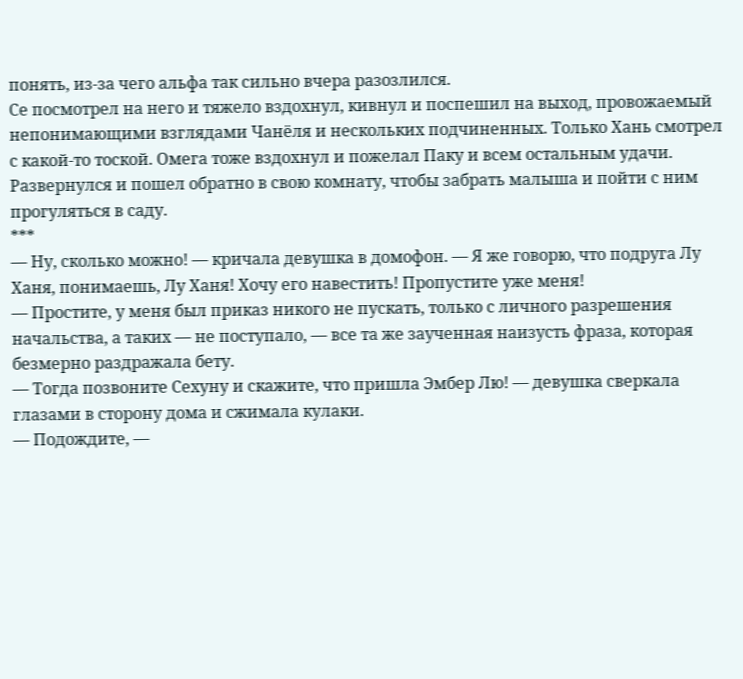понять, из-за чего альфа так сильно вчера разозлился.
Се посмотрел на него и тяжело вздохнул, кивнул и поспешил на выход, провожаемый непонимающими взглядами Чанёля и нескольких подчиненных. Только Хань смотрел с какой-то тоской. Омега тоже вздохнул и пожелал Паку и всем остальным удачи. Развернулся и пошел обратно в свою комнату, чтобы забрать малыша и пойти с ним прогуляться в саду.
***
— Ну, сколько можно! — кричала девушка в домофон. — Я же говорю, что подруга Лу Ханя, понимаешь, Лу Ханя! Хочу его навестить! Пропустите уже меня!
— Простите, у меня был приказ никого не пускать, только с личного разрешения начальства, а таких — не поступало, — все та же заученная наизусть фраза, которая безмерно раздражала бету.
— Тогда позвоните Сехуну и скажите, что пришла Эмбер Лю! — девушка сверкала глазами в сторону дома и сжимала кулаки.
— Подождите, —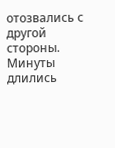отозвались с другой стороны.
Минуты длились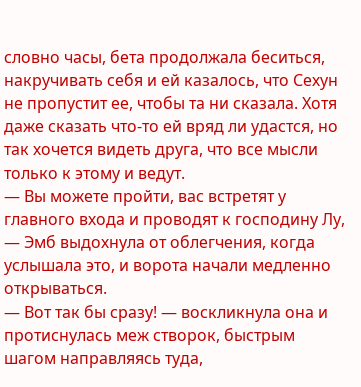словно часы, бета продолжала беситься, накручивать себя и ей казалось, что Сехун не пропустит ее, чтобы та ни сказала. Хотя даже сказать что-то ей вряд ли удастся, но так хочется видеть друга, что все мысли только к этому и ведут.
— Вы можете пройти, вас встретят у главного входа и проводят к господину Лу, — Эмб выдохнула от облегчения, когда услышала это, и ворота начали медленно открываться.
— Вот так бы сразу! — воскликнула она и протиснулась меж створок, быстрым шагом направляясь туда,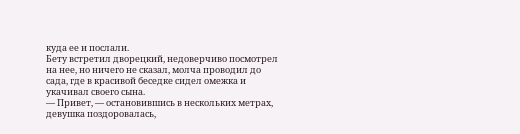куда ее и послали.
Бету встретил дворецкий, недоверчиво посмотрел на нее, но ничего не сказал, молча проводил до сада, где в красивой беседке сидел омежка и укачивал своего сына.
— Привет, — остановившись в нескольких метрах, девушка поздоровалась,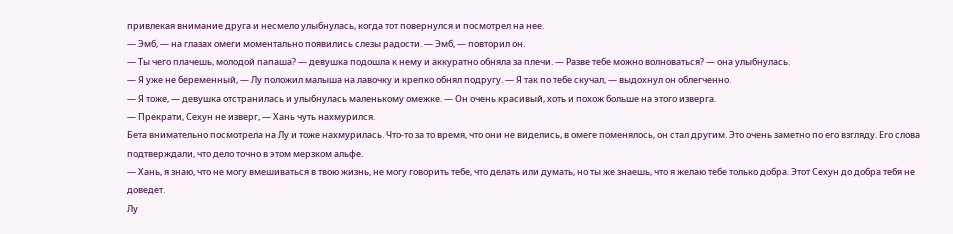привлекая внимание друга и несмело улыбнулась, когда тот повернулся и посмотрел на нее.
— Эмб, — на глазах омеги моментально появились слезы радости. — Эмб, — повторил он.
— Ты чего плачешь, молодой папаша? — девушка подошла к нему и аккуратно обняла за плечи. — Разве тебе можно волноваться? — она улыбнулась.
— Я уже не беременный, — Лу положил малыша на лавочку и крепко обнял подругу. — Я так по тебе скучал, — выдохнул он облегченно.
— Я тоже, — девушка отстранилась и улыбнулась маленькому омежке. — Он очень красивый, хоть и похож больше на этого изверга.
— Прекрати, Сехун не изверг, — Хань чуть нахмурился.
Бета внимательно посмотрела на Лу и тоже нахмурилась. Что-то за то время, что они не виделись, в омеге поменялось, он стал другим. Это очень заметно по его взгляду. Его слова подтверждали, что дело точно в этом мерзком альфе.
— Хань, я знаю, что не могу вмешиваться в твою жизнь, не могу говорить тебе, что делать или думать, но ты же знаешь, что я желаю тебе только добра. Этот Сехун до добра тебя не доведет.
Лу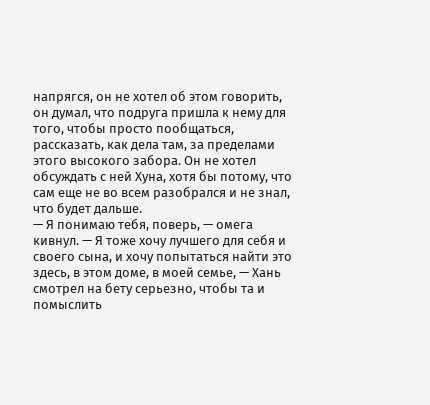напрягся, он не хотел об этом говорить, он думал, что подруга пришла к нему для того, чтобы просто пообщаться, рассказать, как дела там, за пределами этого высокого забора. Он не хотел обсуждать с ней Хуна, хотя бы потому, что сам еще не во всем разобрался и не знал, что будет дальше.
— Я понимаю тебя, поверь, — омега кивнул. — Я тоже хочу лучшего для себя и своего сына, и хочу попытаться найти это здесь, в этом доме, в моей семье, — Хань смотрел на бету серьезно, чтобы та и помыслить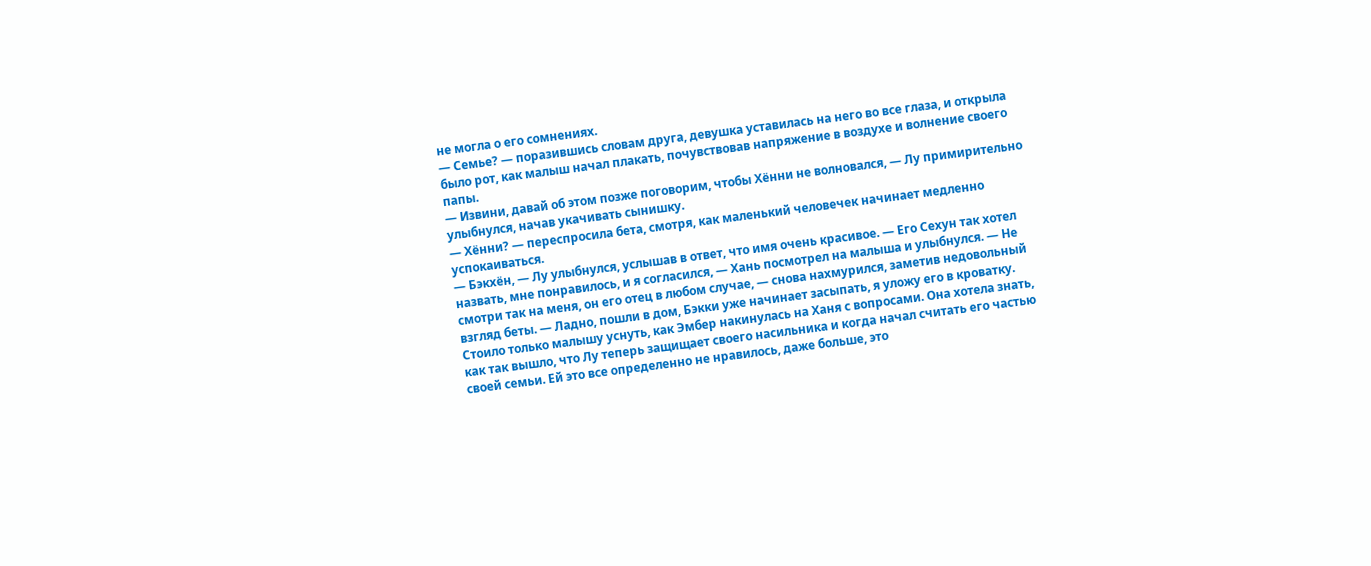не могла о его сомнениях.
— Семье? — поразившись словам друга, девушка уставилась на него во все глаза, и открыла было рот, как малыш начал плакать, почувствовав напряжение в воздухе и волнение своего папы.
— Извини, давай об этом позже поговорим, чтобы Хённи не волновался, — Лу примирительно улыбнулся, начав укачивать сынишку.
— Хённи? — переспросила бета, смотря, как маленький человечек начинает медленно успокаиваться.
— Бэкхён, — Лу улыбнулся, услышав в ответ, что имя очень красивое. — Его Сехун так хотел назвать, мне понравилось, и я согласился, — Хань посмотрел на малыша и улыбнулся. — Не смотри так на меня, он его отец в любом случае, — снова нахмурился, заметив недовольный взгляд беты. — Ладно, пошли в дом, Бэкки уже начинает засыпать, я уложу его в кроватку.
Стоило только малышу уснуть, как Эмбер накинулась на Ханя с вопросами. Она хотела знать, как так вышло, что Лу теперь защищает своего насильника и когда начал считать его частью своей семьи. Ей это все определенно не нравилось, даже больше, это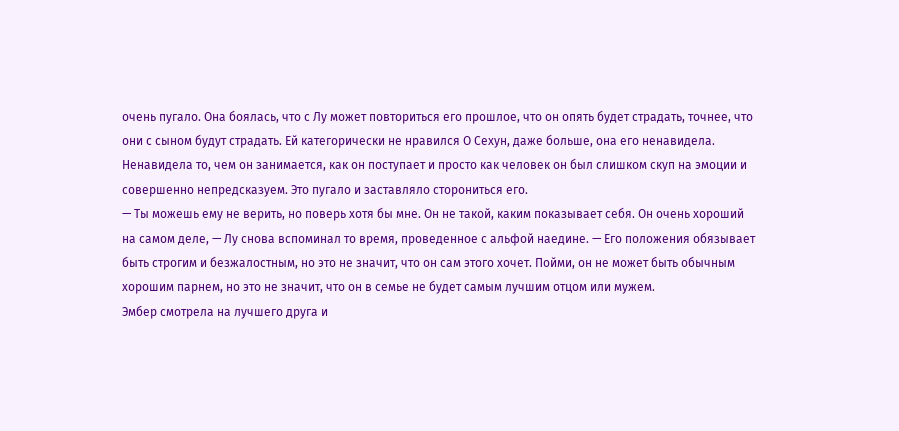очень пугало. Она боялась, что с Лу может повториться его прошлое, что он опять будет страдать, точнее, что они с сыном будут страдать. Ей категорически не нравился О Сехун, даже больше, она его ненавидела. Ненавидела то, чем он занимается, как он поступает и просто как человек он был слишком скуп на эмоции и совершенно непредсказуем. Это пугало и заставляло сторониться его.
— Ты можешь ему не верить, но поверь хотя бы мне. Он не такой, каким показывает себя. Он очень хороший на самом деле, — Лу снова вспоминал то время, проведенное с альфой наедине. — Его положения обязывает быть строгим и безжалостным, но это не значит, что он сам этого хочет. Пойми, он не может быть обычным хорошим парнем, но это не значит, что он в семье не будет самым лучшим отцом или мужем.
Эмбер смотрела на лучшего друга и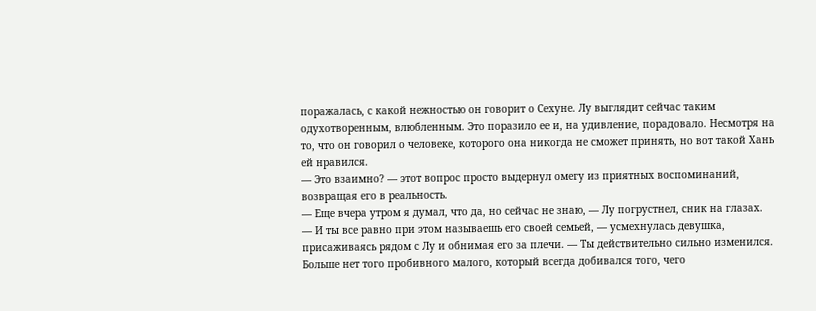поражалась, с какой нежностью он говорит о Сехуне. Лу выглядит сейчас таким одухотворенным, влюбленным. Это поразило ее и, на удивление, порадовало. Несмотря на то, что он говорил о человеке, которого она никогда не сможет принять, но вот такой Хань ей нравился.
— Это взаимно? — этот вопрос просто выдернул омегу из приятных воспоминаний, возвращая его в реальность.
— Еще вчера утром я думал, что да, но сейчас не знаю, — Лу погрустнел, сник на глазах.
— И ты все равно при этом называешь его своей семьей, — усмехнулась девушка, присаживаясь рядом с Лу и обнимая его за плечи. — Ты действительно сильно изменился. Больше нет того пробивного малого, который всегда добивался того, чего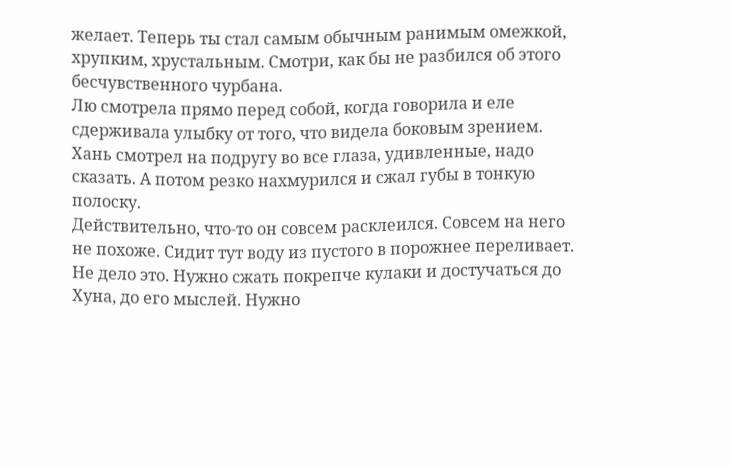желает. Теперь ты стал самым обычным ранимым омежкой, хрупким, хрустальным. Смотри, как бы не разбился об этого бесчувственного чурбана.
Лю смотрела прямо перед собой, когда говорила и еле сдерживала улыбку от того, что видела боковым зрением. Хань смотрел на подругу во все глаза, удивленные, надо сказать. А потом резко нахмурился и сжал губы в тонкую полоску.
Действительно, что-то он совсем расклеился. Совсем на него не похоже. Сидит тут воду из пустого в порожнее переливает. Не дело это. Нужно сжать покрепче кулаки и достучаться до Хуна, до его мыслей. Нужно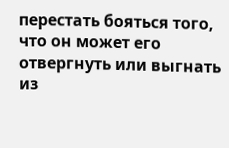перестать бояться того, что он может его отвергнуть или выгнать из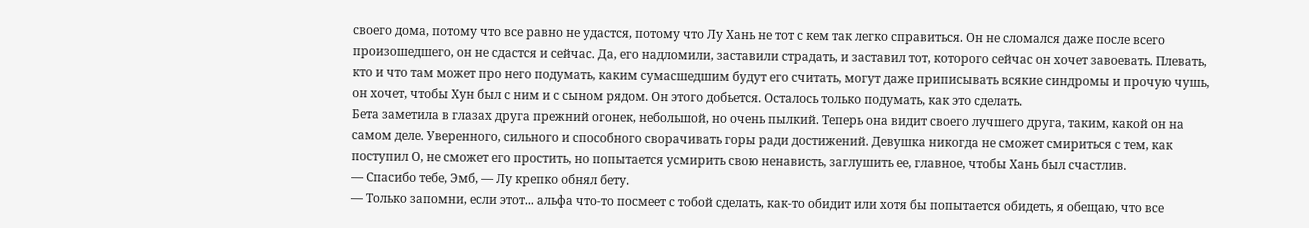своего дома, потому что все равно не удастся, потому что Лу Хань не тот с кем так легко справиться. Он не сломался даже после всего произошедшего, он не сдастся и сейчас. Да, его надломили, заставили страдать, и заставил тот, которого сейчас он хочет завоевать. Плевать, кто и что там может про него подумать, каким сумасшедшим будут его считать, могут даже приписывать всякие синдромы и прочую чушь, он хочет, чтобы Хун был с ним и с сыном рядом. Он этого добьется. Осталось только подумать, как это сделать.
Бета заметила в глазах друга прежний огонек, небольшой, но очень пылкий. Теперь она видит своего лучшего друга, таким, какой он на самом деле. Уверенного, сильного и способного сворачивать горы ради достижений. Девушка никогда не сможет смириться с тем, как поступил О, не сможет его простить, но попытается усмирить свою ненависть, заглушить ее, главное, чтобы Хань был счастлив.
— Спасибо тебе, Эмб, — Лу крепко обнял бету.
— Только запомни, если этот... альфа что-то посмеет с тобой сделать, как-то обидит или хотя бы попытается обидеть, я обещаю, что все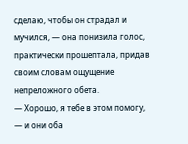сделаю, чтобы он страдал и мучился, — она понизила голос, практически прошептала, придав своим словам ощущение непреложного обета.
— Хорошо, я тебе в этом помогу, — и они оба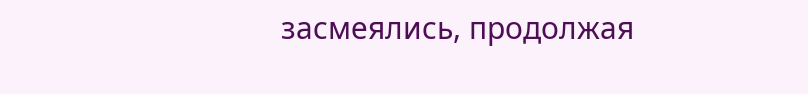засмеялись, продолжая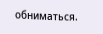обниматься.